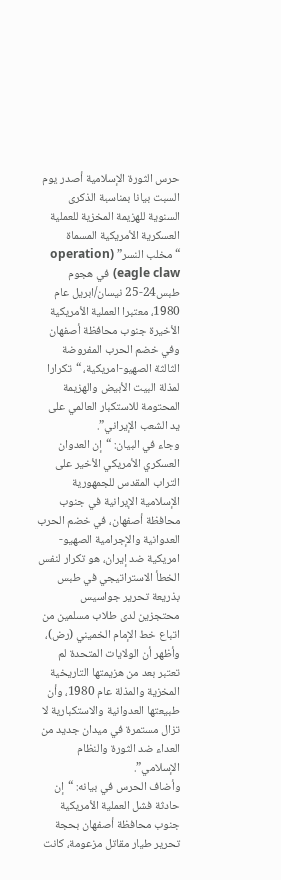حرس الثورة الإسلامية أصدر يوم السبت بيانا بمناسبة الذكرى السنوية للهزيمة المخزية للعملية العسكرية الأمريكية المسماة “مخلب النسر” (operation eagle claw) في هجوم طبس24-25 نيسان/ابريل عام 1980، معتبرا العملية الأمريكية الأخيرة جنوب محافظة أصفهان وفي خضم الحرب المفروضة الثالثة الصهيو-امريكية، “تكرارا لمذلة البيت الأبيض والهزيمة المحتومة للاستكبار العالمي على يد الشعب الإيراني”.
وجاء في البيان: “إن العدوان العسكري الأمريكي الأخير على التراب المقدس للجمهورية الإسلامية الإيرانية في جنوب محافظة أصفهان، في خضم الحرب العدوانية والإجرامية الصهيو-امريكية ضد إيران، هو تكرار لنفس الخطأ الاستراتيجي في طبس بذريعة تحرير جواسيس محتجزين لدى طلاب مسلمين من اتباع خط الإمام الخميني (رض)، وأظهر أن الولايات المتحدة لم تعتبر بعد من هزيمتها التاريخية المخزية والمذلة عام 1980، وأن طبيعتها العدوانية والاستكبارية لا تزال مستمرة في ميدان جديد من العداء ضد الثورة والنظام الإسلامي”.
وأضاف الحرس في بيانه: “إن حادثة فشل العملية الأمريكية جنوب محافظة أصفهان بحجة تحرير طيار مقاتل مزعومة، كانت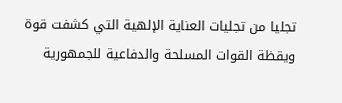تجليا من تجليات العناية الإلهية التي كشفت قوة ويقظة القوات المسلحة والدفاعية للجمهورية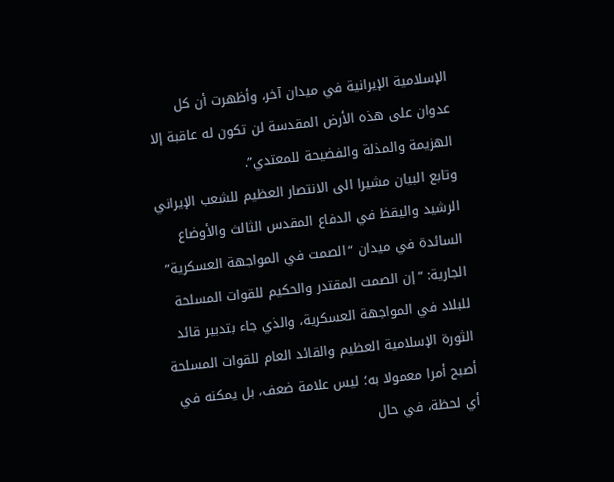الإسلامية الإيرانية في ميدان آخر، وأظهرت أن كل عدوان على هذه الأرض المقدسة لن تكون له عاقبة إلا الهزيمة والمذلة والفضيحة للمعتدي”.
وتابع البيان مشيرا الى الانتصار العظيم للشعب الإيراني الرشيد واليقظ في الدفاع المقدس الثالث والأوضاع السائدة في ميدان “الصمت في المواجهة العسكرية” الجارية: “إن الصمت المقتدر والحكيم للقوات المسلحة للبلاد في المواجهة العسكرية، والذي جاء بتدبير قائد الثورة الإسلامية العظيم والقائد العام للقوات المسلحة أصبح أمرا معمولا به؛ ليس علامة ضعف، بل يمكنه في أي لحظة، في حال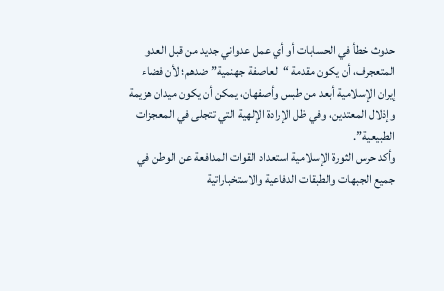حدوث خطأ في الحسابات أو أي عمل عدواني جديد من قبل العدو المتعجرف، أن يكون مقدمة “لعاصفة جهنمية” ضدهم؛ لأن فضاء إيران الإسلامية أبعد من طبس وأصفهان، يمكن أن يكون ميدان هزيمة وإذلال المعتدين، وفي ظل الإرادة الإلهية التي تتجلى في المعجزات الطبيعية”.
وأكد حرس الثورة الإسلامية استعداد القوات المدافعة عن الوطن في جميع الجبهات والطبقات الدفاعية والاستخباراتية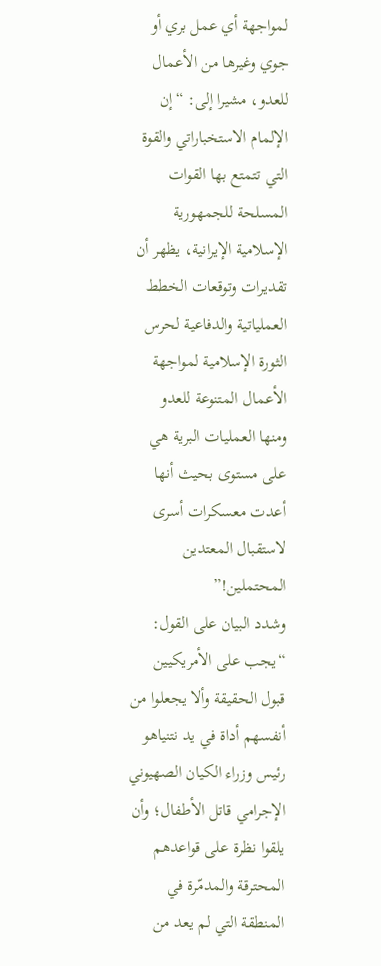لمواجهة أي عمل بري أو جوي وغيرها من الأعمال للعدو، مشيرا إلى: “إن الإلمام الاستخباراتي والقوة التي تتمتع بها القوات المسلحة للجمهورية الإسلامية الإيرانية، يظهر أن تقديرات وتوقعات الخطط العملياتية والدفاعية لحرس الثورة الإسلامية لمواجهة الأعمال المتنوعة للعدو ومنها العمليات البرية هي على مستوى بحيث أنها أعدت معسكرات أسرى لاستقبال المعتدين المحتملين!”
وشدد البيان على القول: “يجب على الأمريكيين قبول الحقيقة وألا يجعلوا من أنفسهم أداة في يد نتنياهو رئيس وزراء الكيان الصهيوني الإجرامي قاتل الأطفال؛ وأن يلقوا نظرة على قواعدهم المحترقة والمدمّرة في المنطقة التي لم يعد من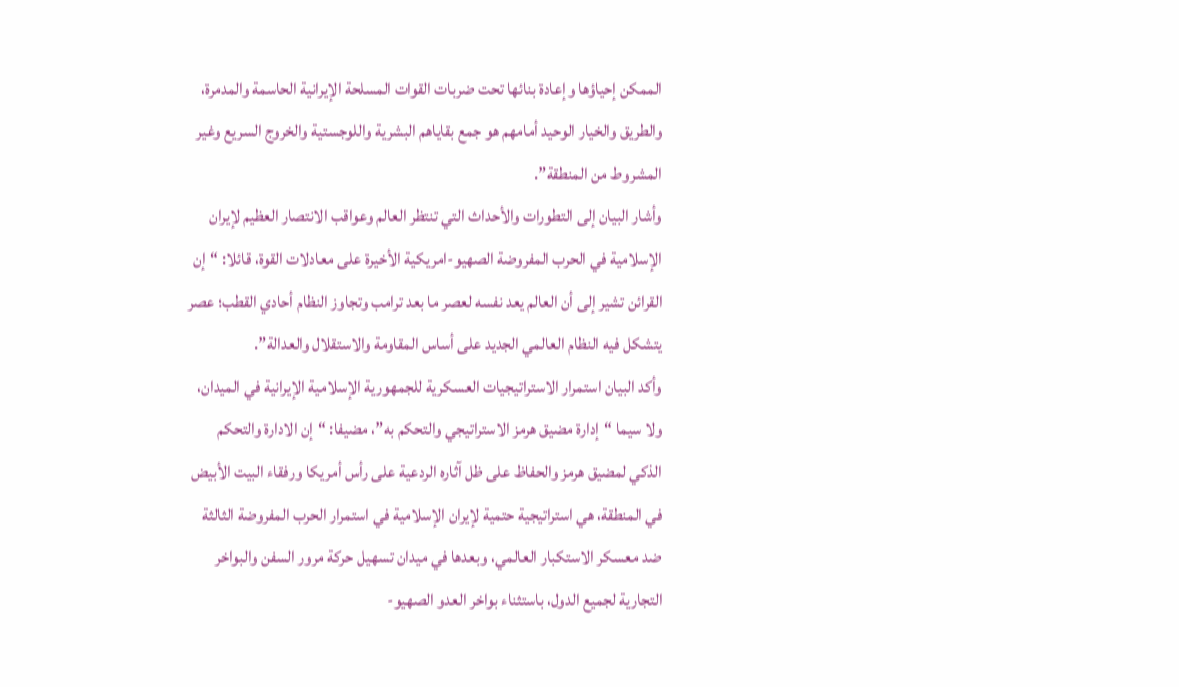الممكن إحياؤها وإعادة بنائها تحت ضربات القوات المسلحة الإيرانية الحاسمة والمدمرة، والطريق والخيار الوحيد أمامهم هو جمع بقاياهم البشرية واللوجستية والخروج السريع وغير المشروط من المنطقة”.
وأشار البيان إلى التطورات والأحداث التي تنتظر العالم وعواقب الانتصار العظيم لإيران الإسلامية في الحرب المفروضة الصهيو-امريكية الأخيرة على معادلات القوة، قائلا: “إن القرائن تشير إلى أن العالم يعد نفسه لعصر ما بعد ترامب وتجاوز النظام أحادي القطب؛ عصر يتشكل فيه النظام العالمي الجديد على أساس المقاومة والاستقلال والعدالة”.
وأكد البيان استمرار الاستراتيجيات العسكرية للجمهورية الإسلامية الإيرانية في الميدان، ولا سيما “إدارة مضيق هرمز الاستراتيجي والتحكم به”، مضيفا: “إن الادارة والتحكم الذكي لمضيق هرمز والحفاظ على ظل آثاره الردعية على رأس أمريكا ورفقاء البيت الأبيض في المنطقة، هي استراتيجية حتمية لإيران الإسلامية في استمرار الحرب المفروضة الثالثة ضد معسكر الاستكبار العالمي، وبعدها في ميدان تسهيل حركة مرور السفن والبواخر التجارية لجميع الدول، باستثناء بواخر العدو الصهيو-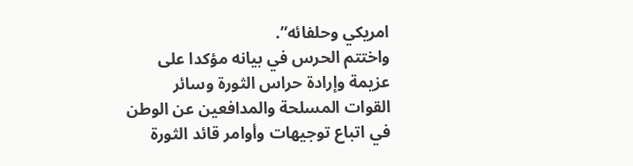امريكي وحلفائه”.
واختتم الحرس في بيانه مؤكدا على عزيمة وإرادة حراس الثورة وسائر القوات المسلحة والمدافعين عن الوطن في اتباع توجيهات وأوامر قائد الثورة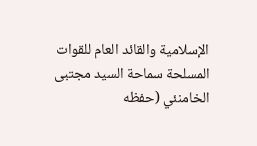الإسلامية والقائد العام للقوات المسلحة سماحة السيد مجتبى الخامنئي (حفظه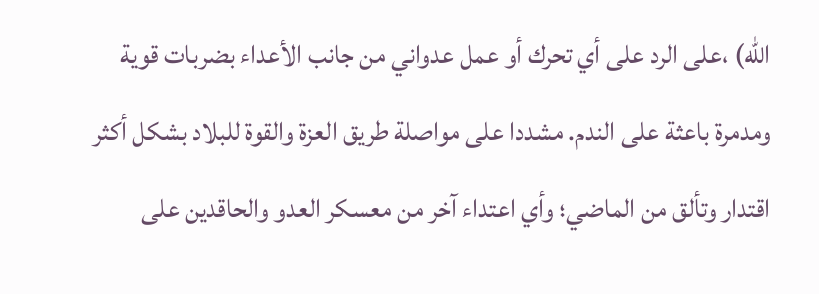الله) ،على الرد على أي تحرك أو عمل عدواني من جانب الأعداء بضربات قوية ومدمرة باعثة على الندم. مشددا على مواصلة طريق العزة والقوة للبلاد بشكل أكثر اقتدار وتألق من الماضي؛ وأي اعتداء آخر من معسكر العدو والحاقدين على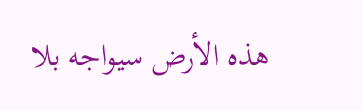هذه الأرض سيواجه بلا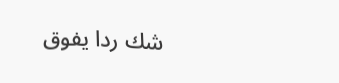شك ردا يفوق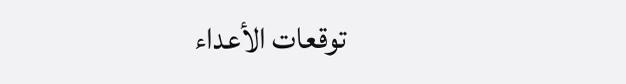توقعات الأعداء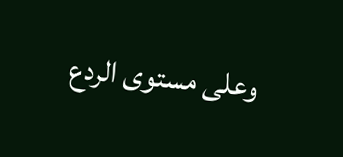وعلى مستوى الردع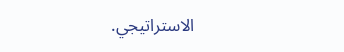الاستراتيجي.